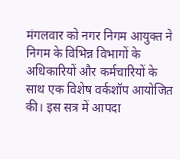मंगलवार को नगर निगम आयुक्त ने निगम के विभिन्न विभागों के अधिकारियों और कर्मचारियों के साथ एक विशेष वर्कशॉप आयोजित की। इस सत्र में आपदा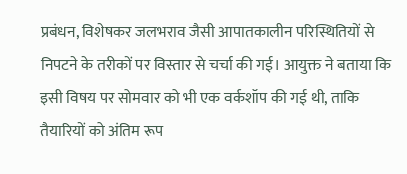प्रबंधन, विशेषकर जलभराव जैसी आपातकालीन परिस्थितियों से निपटने के तरीकों पर विस्तार से चर्चा की गई। आयुक्त ने बताया कि इसी विषय पर सोमवार को भी एक वर्कशॉप की गई थी, ताकि तैयारियों को अंतिम रूप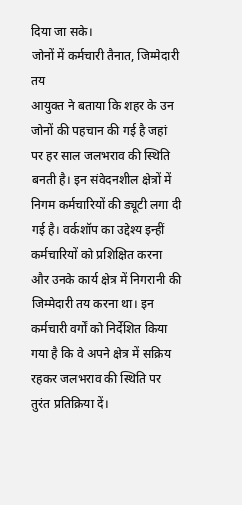दिया जा सके।
जोनों में कर्मचारी तैनात, जिम्मेदारी तय
आयुक्त ने बताया कि शहर के उन जोनों की पहचान की गई है जहां पर हर साल जलभराव की स्थिति बनती है। इन संवेदनशील क्षेत्रों में निगम कर्मचारियों की ड्यूटी लगा दी गई है। वर्कशॉप का उद्देश्य इन्हीं कर्मचारियों को प्रशिक्षित करना और उनके कार्य क्षेत्र में निगरानी की जिम्मेदारी तय करना था। इन कर्मचारी वर्गों को निर्देशित किया गया है कि वे अपने क्षेत्र में सक्रिय रहकर जलभराव की स्थिति पर तुरंत प्रतिक्रिया दें।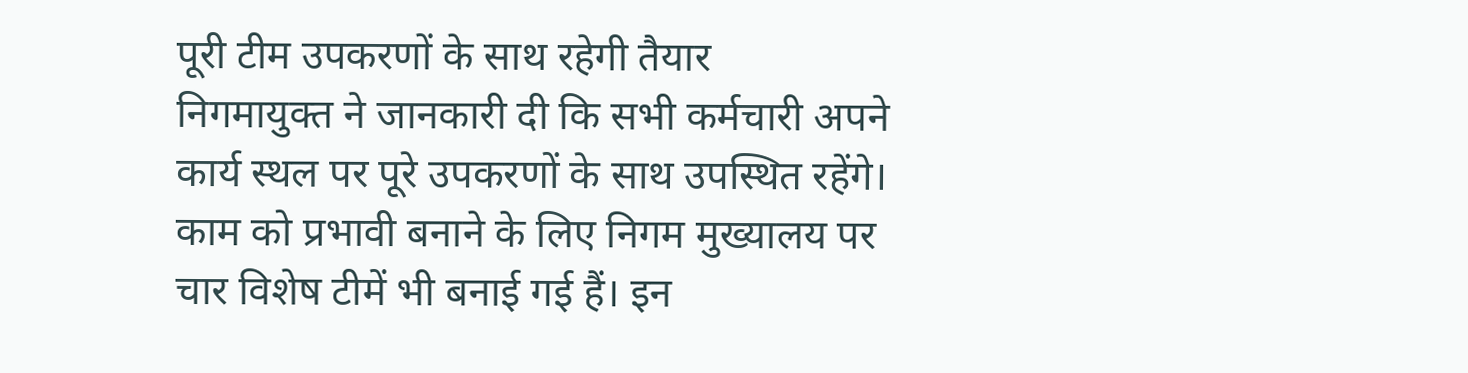पूरी टीम उपकरणों के साथ रहेगी तैयार
निगमायुक्त ने जानकारी दी कि सभी कर्मचारी अपने कार्य स्थल पर पूरे उपकरणों के साथ उपस्थित रहेंगे। काम को प्रभावी बनाने के लिए निगम मुख्यालय पर चार विशेष टीमें भी बनाई गई हैं। इन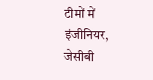टीमों में इंजीनियर, जेसीबी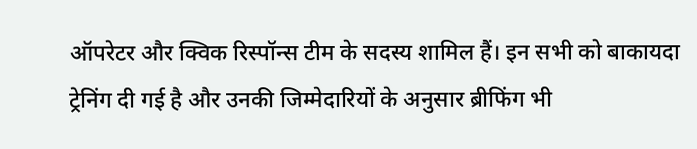ऑपरेटर और क्विक रिस्पॉन्स टीम के सदस्य शामिल हैं। इन सभी को बाकायदा ट्रेनिंग दी गई है और उनकी जिम्मेदारियों के अनुसार ब्रीफिंग भी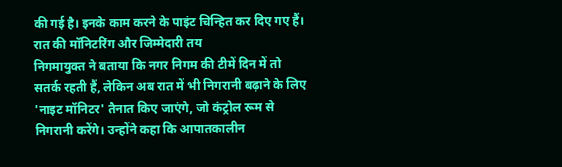की गई है। इनके काम करने के पाइंट चिन्हित कर दिए गए हैं।
रात की मॉनिटरिंग और जिम्मेदारी तय
निगमायुक्त ने बताया कि नगर निगम की टीमें दिन में तो सतर्क रहती हैं, लेकिन अब रात में भी निगरानी बढ़ाने के लिए 'नाइट मॉनिटर' तैनात किए जाएंगे, जो कंट्रोल रूम से निगरानी करेंगे। उन्होंने कहा कि आपातकालीन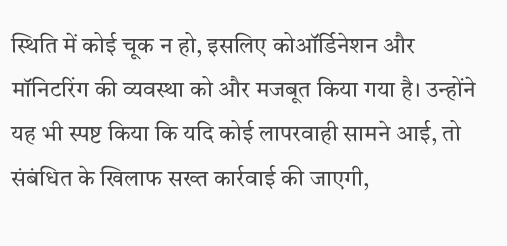स्थिति में कोई चूक न हो, इसलिए कोऑर्डिनेशन और मॉनिटरिंग की व्यवस्था को और मजबूत किया गया है। उन्होंने यह भी स्पष्ट किया कि यदि कोई लापरवाही सामने आई, तो संबंधित के खिलाफ सख्त कार्रवाई की जाएगी,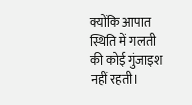क्योंकि आपात स्थिति में गलती की कोई गुंजाइश नहीं रहती।